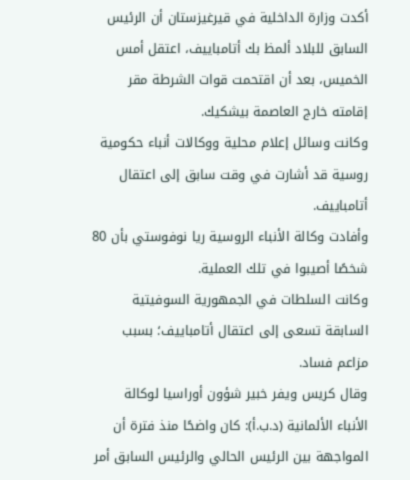أكدت وزارة الداخلية في قيرغيزستان أن الرئيس السابق للبلاد ألمظ بك أتامباييف، اعتقل أمس الخميس، بعد أن اقتحمت قوات الشرطة مقر إقامته خارج العاصمة بيشكيك.
وكانت وسائل إعلام محلية ووكالات أنباء حكومية روسية قد أشارت في وقت سابق إلى اعتقال أتامباييف.
وأفادت وكالة الأنباء الروسية ريا نوفوستي بأن 80 شخصًا أصيبوا في تلك العملية.
وكانت السلطات في الجمهورية السوفيتية السابقة تسعى إلى اعتقال أتامباييف؛ بسبب مزاعم فساد.
وقال كريس ويفر خبير شؤون أوراسيا لوكالة الأنباء الألمانية (د.ب.أ): كان واضحًا منذ فترة أن المواجهة بين الرئيس الحالي والرئيس السابق أمر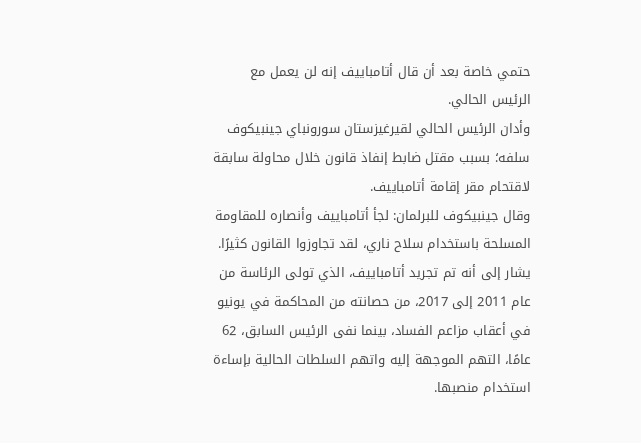حتمي خاصة بعد أن قال أتامباييف إنه لن يعمل مع الرئيس الحالي.
وأدان الرئيس الحالي لقيرغيزستان سورونباي جينبيكوف سلفه؛ بسبب مقتل ضابط إنفاذ قانون خلال محاولة سابقة لاقتحام مقر إقامة أتامباييف.
وقال جينبيكوف للبرلمان: لجأ أتامباييف وأنصاره للمقاومة المسلحة باستخدام سلاح ناري، لقد تجاوزوا القانون كثيرًا.
يشار إلى أنه تم تجريد أتامباييف، الذي تولى الرئاسة من عام 2011 إلى 2017، من حصانته من المحاكمة في يونيو في أعقاب مزاعم الفساد، بينما نفى الرئيس السابق، 62 عامًا، التهم الموجهة إليه واتهم السلطات الحالية بإساءة استخدام منصبها.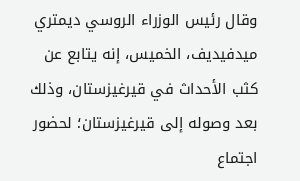وقال رئيس الوزراء الروسي ديمتري ميدفيديف، الخميس، إنه يتابع عن كثب الأحداث في قيرغيزستان، وذلك بعد وصوله إلى قيرغيزستان؛ لحضور اجتماع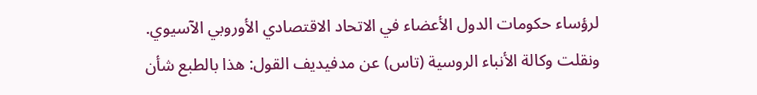لرؤساء حكومات الدول الأعضاء في الاتحاد الاقتصادي الأوروبي الآسيوي.
ونقلت وكالة الأنباء الروسية (تاس) عن مدفيديف القول: هذا بالطبع شأن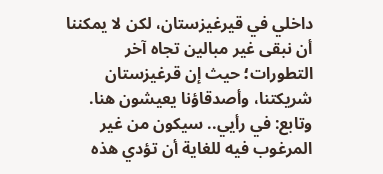داخلي في قيرغيزستان، لكن لا يمكننا أن نبقى غير مبالين تجاه آخر التطورات؛ حيث إن قرغيزستان شريكتنا، وأصدقاؤنا يعيشون هنا.
وتابع: في رأيي.. سيكون من غير المرغوب فيه للغاية أن تؤدي هذه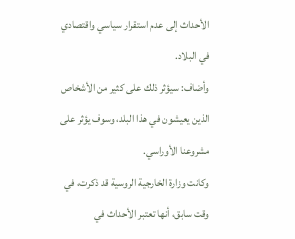الأحداث إلى عدم استقرار سياسي واقتصادي في البلاد.
وأضاف: سيؤثر ذلك على كثير من الأشخاص الذين يعيشون في هذا البلد، وسوف يؤثر على مشروعنا الأوراسي.
وكانت وزارة الخارجية الروسية قد ذكرت، في وقت سابق، أنها تعتبر الأحداث في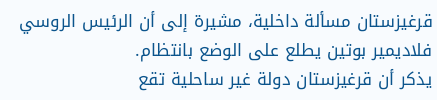قرغيزستان مسألة داخلية، مشيرة إلى أن الرئيس الروسي فلاديمير بوتين يطلع على الوضع بانتظام.
يذكر أن قرغيزستان دولة غير ساحلية تقع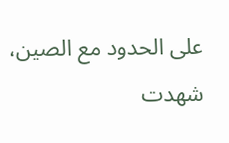على الحدود مع الصين، شهدت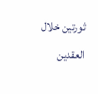ثورتين خلال العقدين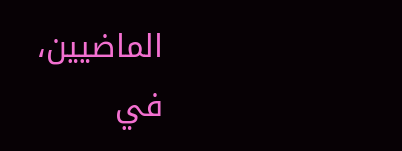الماضيين، في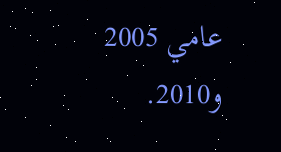عامي 2005 و2010.